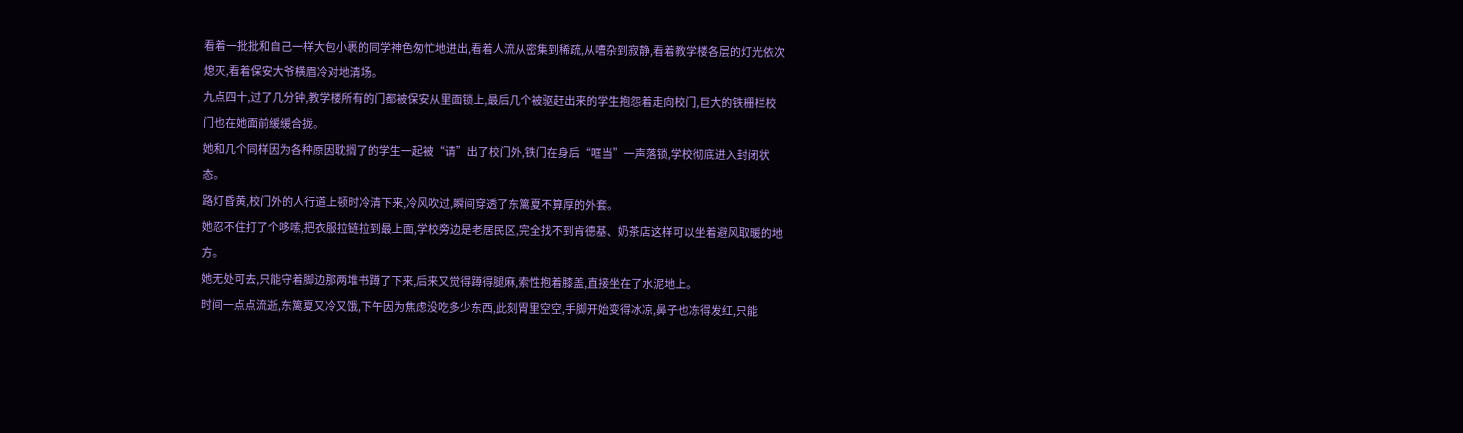看着一批批和自己一样大包小裹的同学神色匆忙地进出,看着人流从密集到稀疏,从嘈杂到寂静,看着教学楼各层的灯光依次熄灭,看着保安大爷横眉冷对地清场。
九点四十,过了几分钟,教学楼所有的门都被保安从里面锁上,最后几个被驱赶出来的学生抱怨着走向校门,巨大的铁栅栏校门也在她面前缓缓合拢。
她和几个同样因为各种原因耽搁了的学生一起被“请”出了校门外,铁门在身后“哐当”一声落锁,学校彻底进入封闭状态。
路灯昏黄,校门外的人行道上顿时冷清下来,冷风吹过,瞬间穿透了东篱夏不算厚的外套。
她忍不住打了个哆嗦,把衣服拉链拉到最上面,学校旁边是老居民区,完全找不到肯德基、奶茶店这样可以坐着避风取暖的地方。
她无处可去,只能守着脚边那两堆书蹲了下来,后来又觉得蹲得腿麻,索性抱着膝盖,直接坐在了水泥地上。
时间一点点流逝,东篱夏又冷又饿,下午因为焦虑没吃多少东西,此刻胃里空空,手脚开始变得冰凉,鼻子也冻得发红,只能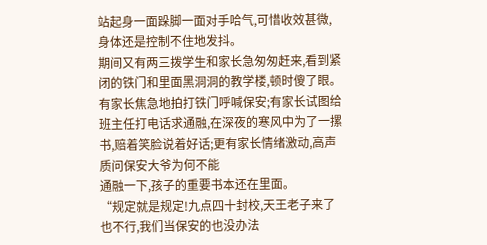站起身一面跺脚一面对手哈气,可惜收效甚微,身体还是控制不住地发抖。
期间又有两三拨学生和家长急匆匆赶来,看到紧闭的铁门和里面黑洞洞的教学楼,顿时傻了眼。
有家长焦急地拍打铁门呼喊保安;有家长试图给班主任打电话求通融,在深夜的寒风中为了一摞书,赔着笑脸说着好话;更有家长情绪激动,高声质问保安大爷为何不能
通融一下,孩子的重要书本还在里面。
“规定就是规定!九点四十封校,天王老子来了也不行,我们当保安的也没办法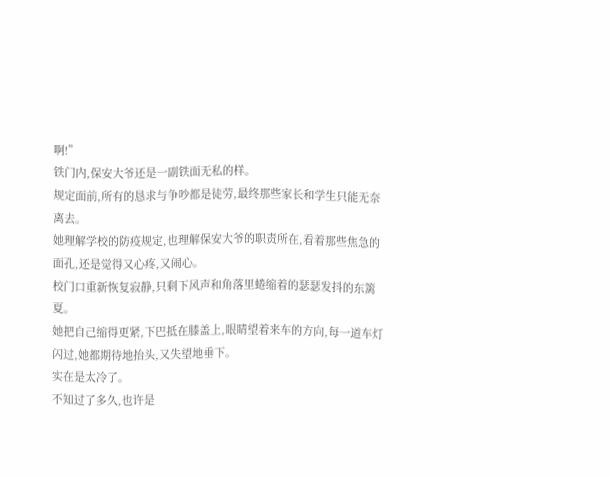啊!”
铁门内,保安大爷还是一副铁面无私的样。
规定面前,所有的恳求与争吵都是徒劳,最终那些家长和学生只能无奈离去。
她理解学校的防疫规定,也理解保安大爷的职责所在,看着那些焦急的面孔,还是觉得又心疼,又闹心。
校门口重新恢复寂静,只剩下风声和角落里蜷缩着的瑟瑟发抖的东篱夏。
她把自己缩得更紧,下巴抵在膝盖上,眼睛望着来车的方向,每一道车灯闪过,她都期待地抬头,又失望地垂下。
实在是太冷了。
不知过了多久,也许是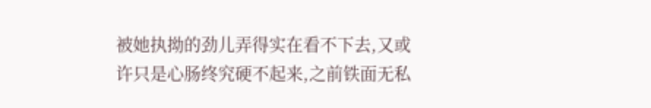被她执拗的劲儿弄得实在看不下去,又或许只是心肠终究硬不起来,之前铁面无私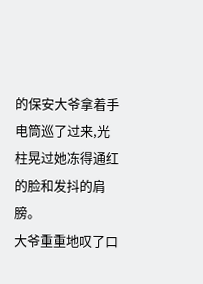的保安大爷拿着手电筒巡了过来,光柱晃过她冻得通红的脸和发抖的肩膀。
大爷重重地叹了口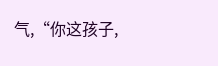气,“你这孩子,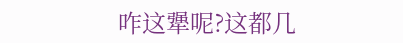咋这犟呢?这都几